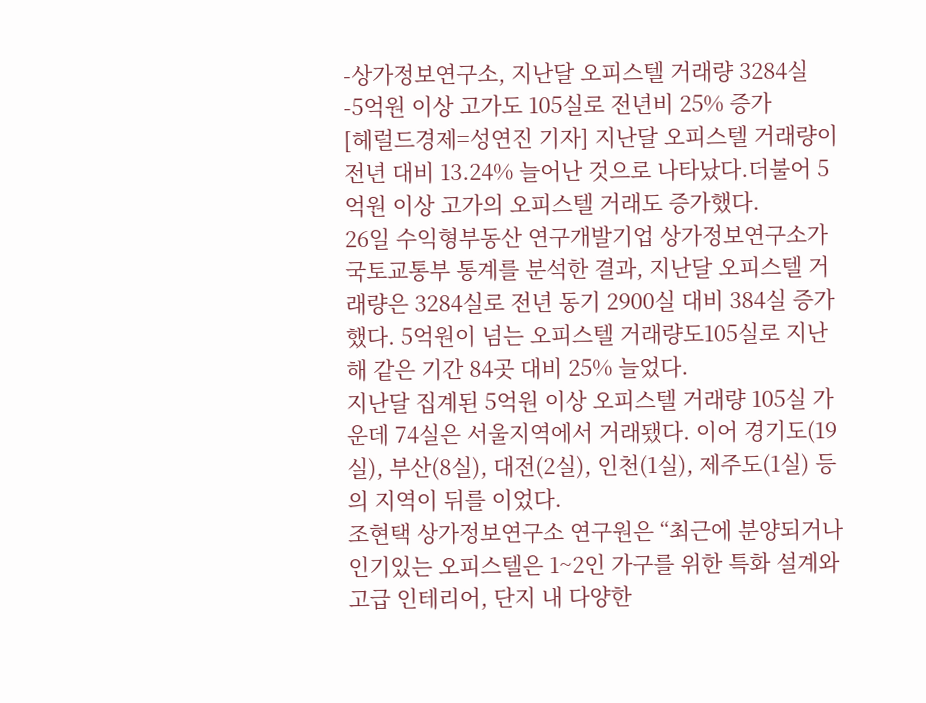-상가정보연구소, 지난달 오피스텔 거래량 3284실
-5억원 이상 고가도 105실로 전년비 25% 증가
[헤럴드경제=성연진 기자] 지난달 오피스텔 거래량이 전년 대비 13.24% 늘어난 것으로 나타났다.더불어 5억원 이상 고가의 오피스텔 거래도 증가했다.
26일 수익형부동산 연구개발기업 상가정보연구소가 국토교통부 통계를 분석한 결과, 지난달 오피스텔 거래량은 3284실로 전년 동기 2900실 대비 384실 증가했다. 5억원이 넘는 오피스텔 거래량도105실로 지난해 같은 기간 84곳 대비 25% 늘었다.
지난달 집계된 5억원 이상 오피스텔 거래량 105실 가운데 74실은 서울지역에서 거래됐다. 이어 경기도(19실), 부산(8실), 대전(2실), 인천(1실), 제주도(1실) 등의 지역이 뒤를 이었다.
조현택 상가정보연구소 연구원은 “최근에 분양되거나 인기있는 오피스텔은 1~2인 가구를 위한 특화 설계와 고급 인테리어, 단지 내 다양한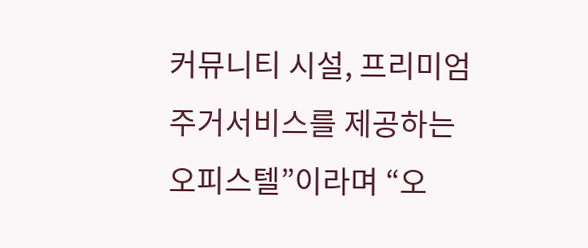커뮤니티 시설, 프리미엄 주거서비스를 제공하는 오피스텔”이라며 “오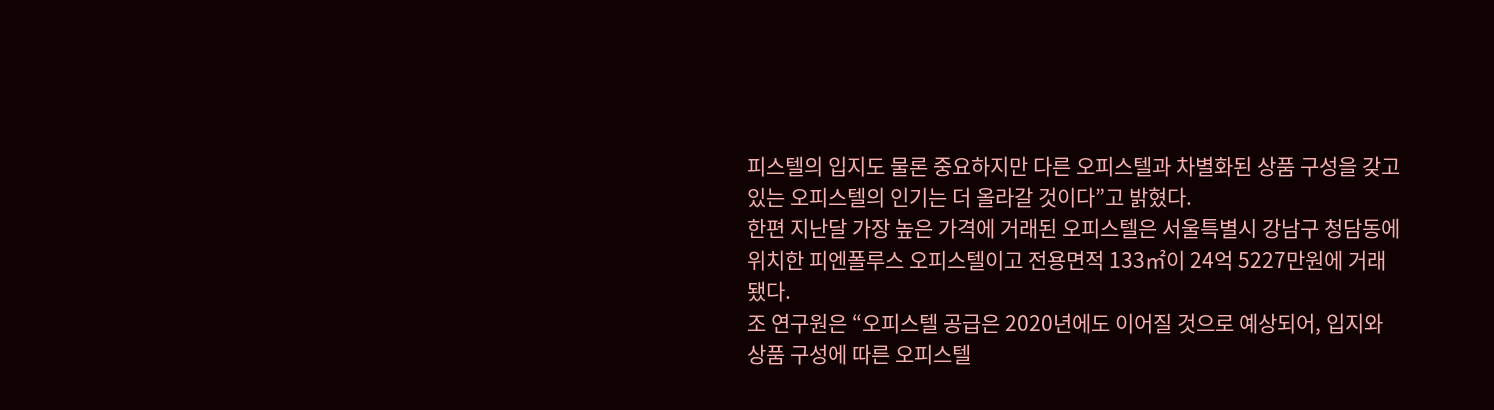피스텔의 입지도 물론 중요하지만 다른 오피스텔과 차별화된 상품 구성을 갖고 있는 오피스텔의 인기는 더 올라갈 것이다”고 밝혔다.
한편 지난달 가장 높은 가격에 거래된 오피스텔은 서울특별시 강남구 청담동에 위치한 피엔폴루스 오피스텔이고 전용면적 133㎡이 24억 5227만원에 거래됐다.
조 연구원은 “오피스텔 공급은 2020년에도 이어질 것으로 예상되어, 입지와 상품 구성에 따른 오피스텔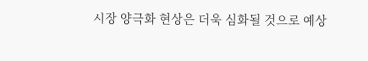시장 양극화 현상은 더욱 심화될 것으로 예상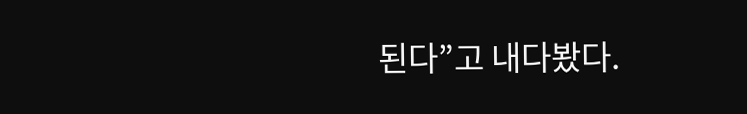된다”고 내다봤다.